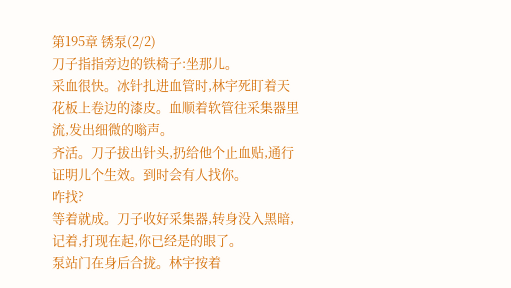第195章 锈泵(2/2)
刀子指指旁边的铁椅子:坐那儿。
采血很快。冰针扎进血管时,林宇死盯着天花板上卷边的漆皮。血顺着软管往采集器里流,发出细微的嗡声。
齐活。刀子拔出针头,扔给他个止血贴,通行证明儿个生效。到时会有人找你。
咋找?
等着就成。刀子收好采集器,转身没入黑暗,记着,打现在起,你已经是的眼了。
泵站门在身后合拢。林宇按着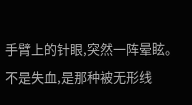手臂上的针眼,突然一阵晕眩。不是失血,是那种被无形线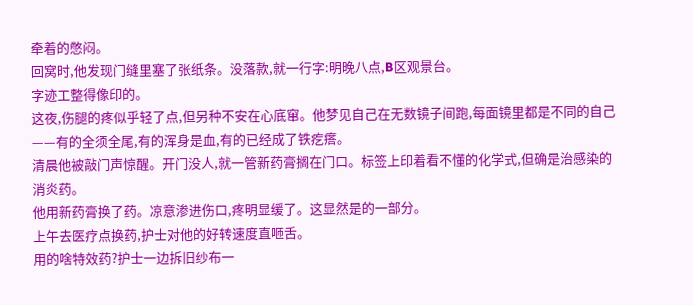牵着的憋闷。
回窝时,他发现门缝里塞了张纸条。没落款,就一行字:明晚八点,B区观景台。
字迹工整得像印的。
这夜,伤腿的疼似乎轻了点,但另种不安在心底窜。他梦见自己在无数镜子间跑,每面镜里都是不同的自己——有的全须全尾,有的浑身是血,有的已经成了铁疙瘩。
清晨他被敲门声惊醒。开门没人,就一管新药膏搁在门口。标签上印着看不懂的化学式,但确是治感染的消炎药。
他用新药膏换了药。凉意渗进伤口,疼明显缓了。这显然是的一部分。
上午去医疗点换药,护士对他的好转速度直咂舌。
用的啥特效药?护士一边拆旧纱布一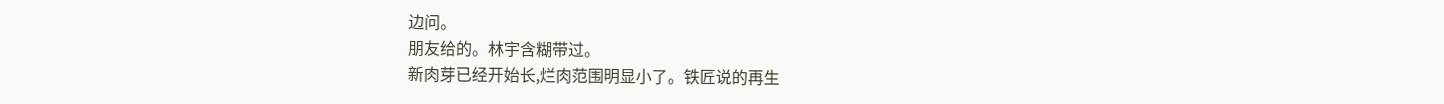边问。
朋友给的。林宇含糊带过。
新肉芽已经开始长,烂肉范围明显小了。铁匠说的再生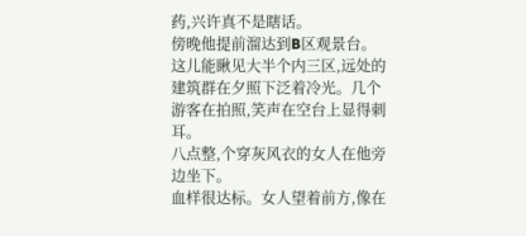药,兴许真不是瞎话。
傍晚他提前溜达到B区观景台。这儿能瞅见大半个内三区,远处的建筑群在夕照下泛着冷光。几个游客在拍照,笑声在空台上显得刺耳。
八点整,个穿灰风衣的女人在他旁边坐下。
血样很达标。女人望着前方,像在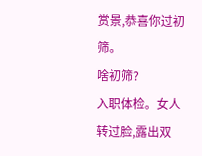赏景,恭喜你过初筛。
啥初筛?
入职体检。女人转过脸,露出双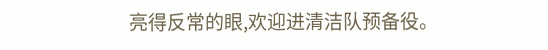亮得反常的眼,欢迎进清洁队预备役。